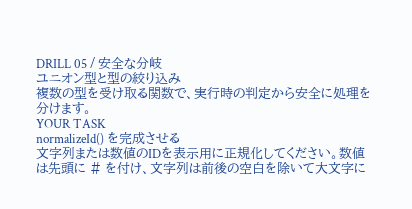DRILL 05 / 安全な分岐
ユニオン型と型の絞り込み
複数の型を受け取る関数で、実行時の判定から安全に処理を分けます。
YOUR TASK
normalizeId() を完成させる
文字列または数値のIDを表示用に正規化してください。数値は先頭に # を付け、文字列は前後の空白を除いて大文字に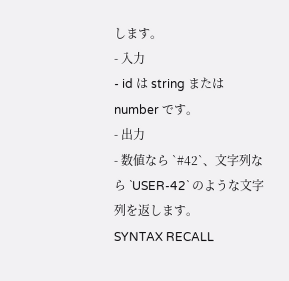します。
- 入力
- id は string または number です。
- 出力
- 数値なら `#42`、文字列なら `USER-42` のような文字列を返します。
SYNTAX RECALL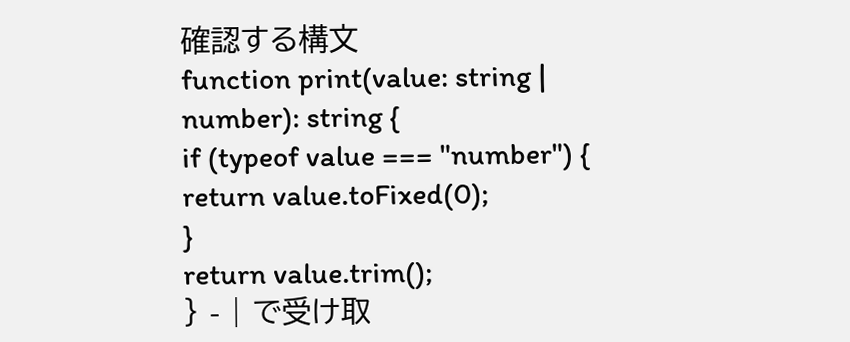確認する構文
function print(value: string | number): string {
if (typeof value === "number") {
return value.toFixed(0);
}
return value.trim();
} - | で受け取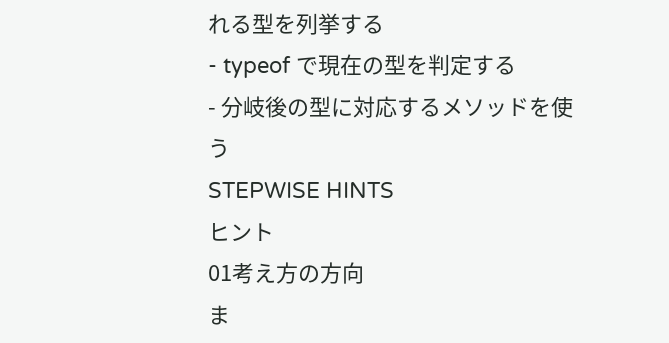れる型を列挙する
- typeof で現在の型を判定する
- 分岐後の型に対応するメソッドを使う
STEPWISE HINTS
ヒント
01考え方の方向
ま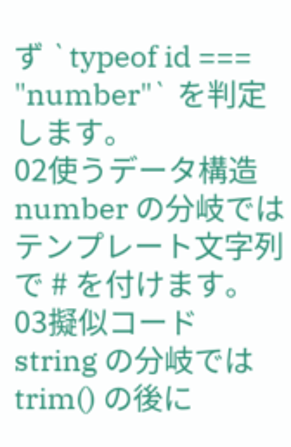ず `typeof id === "number"` を判定します。
02使うデータ構造
number の分岐ではテンプレート文字列で # を付けます。
03擬似コード
string の分岐では trim() の後に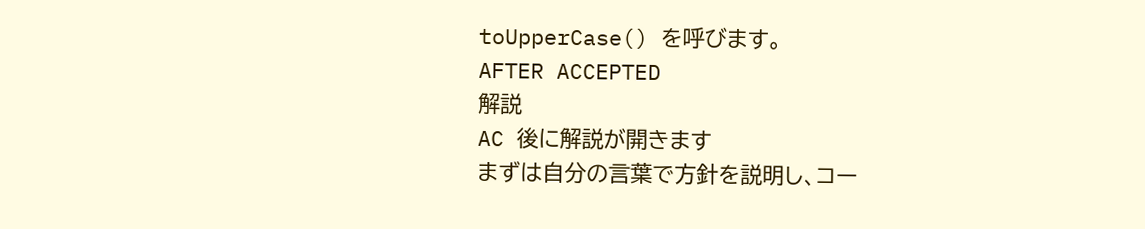toUpperCase() を呼びます。
AFTER ACCEPTED
解説
AC 後に解説が開きます
まずは自分の言葉で方針を説明し、コー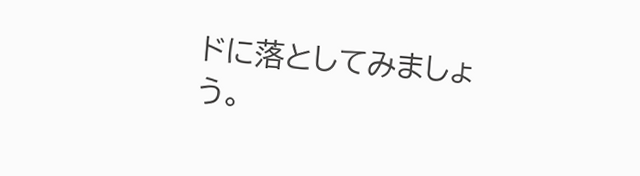ドに落としてみましょう。